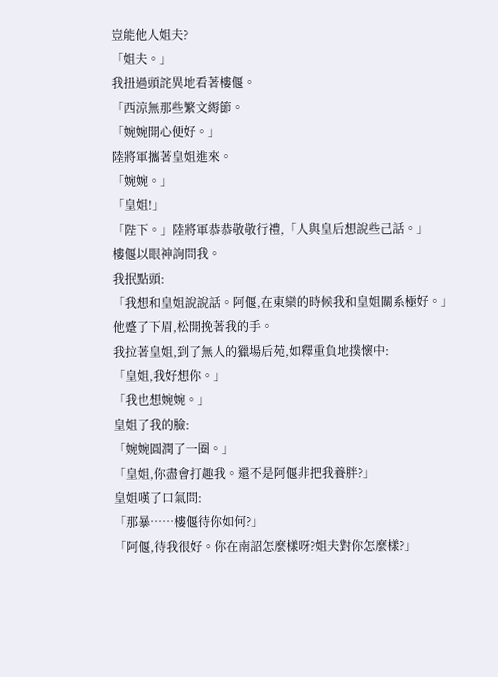豈能他人姐夫?
「姐夫。」
我扭過頭詫異地看著樓偃。
「西涼無那些繁文縟節。
「婉婉開心便好。」
陸將軍攜著皇姐進來。
「婉婉。」
「皇姐!」
「陛下。」陸將軍恭恭敬敬行禮,「人與皇后想說些己話。」
樓偃以眼神詢問我。
我抿點頭:
「我想和皇姐說說話。阿偃,在東欒的時候我和皇姐關系極好。」
他蹙了下眉,松開挽著我的手。
我拉著皇姐,到了無人的獵場后苑,如釋重負地撲懷中:
「皇姐,我好想你。」
「我也想婉婉。」
皇姐了我的臉:
「婉婉圓潤了一圈。」
「皇姐,你盡會打趣我。還不是阿偃非把我養胖?」
皇姐嘆了口氣問:
「那暴……樓偃待你如何?」
「阿偃,待我很好。你在南詔怎麼樣呀?姐夫對你怎麼樣?」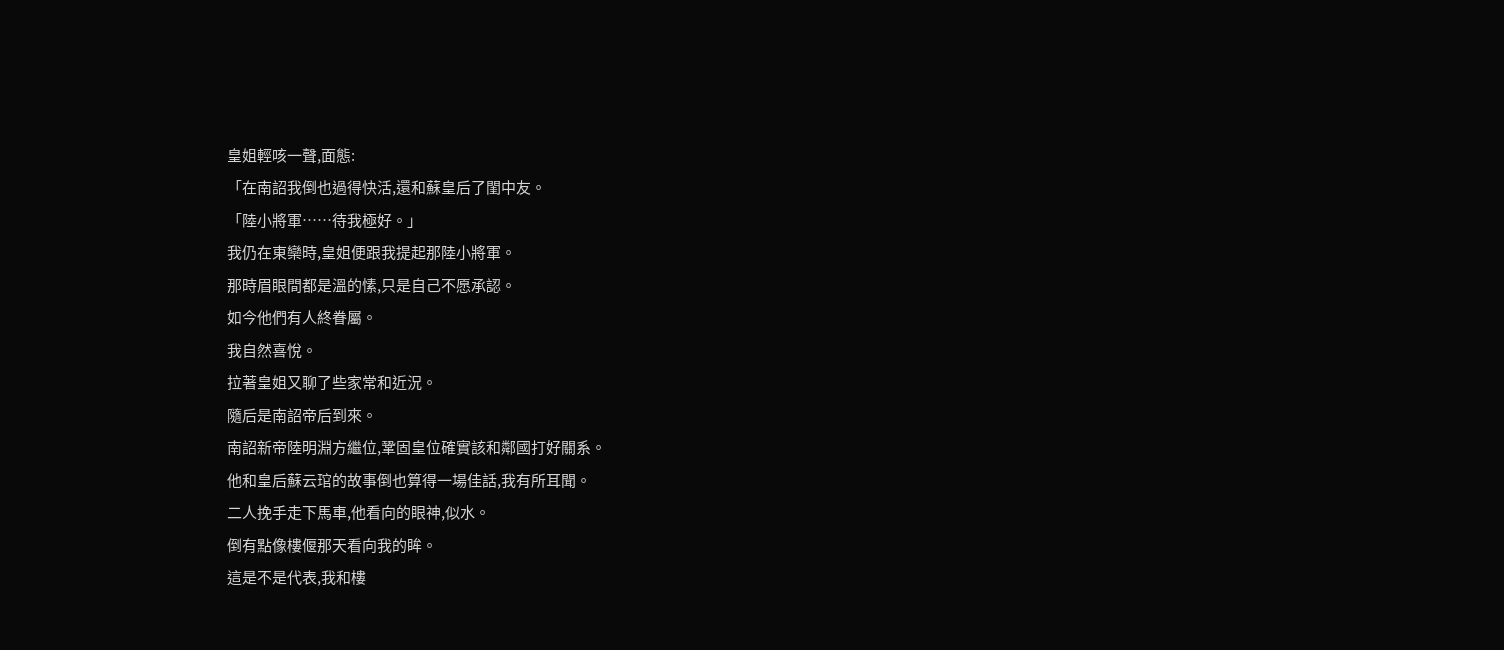皇姐輕咳一聲,面態:
「在南詔我倒也過得快活,還和蘇皇后了閨中友。
「陸小將軍……待我極好。」
我仍在東欒時,皇姐便跟我提起那陸小將軍。
那時眉眼間都是溫的愫,只是自己不愿承認。
如今他們有人終眷屬。
我自然喜悅。
拉著皇姐又聊了些家常和近況。
隨后是南詔帝后到來。
南詔新帝陸明淵方繼位,鞏固皇位確實該和鄰國打好關系。
他和皇后蘇云琯的故事倒也算得一場佳話,我有所耳聞。
二人挽手走下馬車,他看向的眼神,似水。
倒有點像樓偃那天看向我的眸。
這是不是代表,我和樓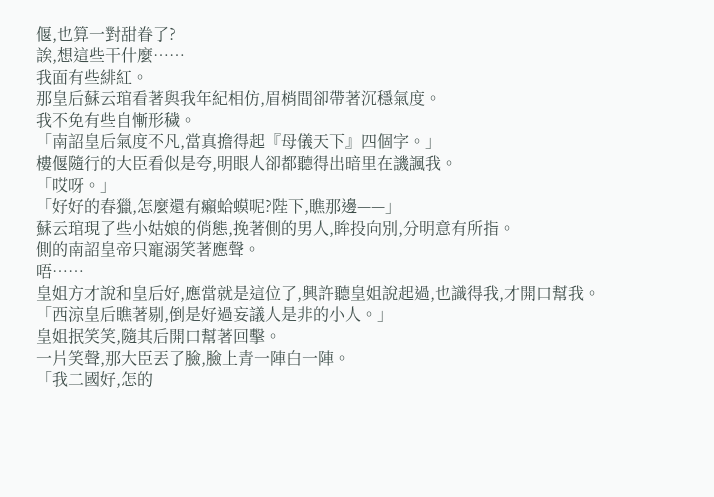偃,也算一對甜眷了?
誒,想這些干什麼……
我面有些緋紅。
那皇后蘇云琯看著與我年紀相仿,眉梢間卻帶著沉穩氣度。
我不免有些自慚形穢。
「南詔皇后氣度不凡,當真擔得起『母儀天下』四個字。」
樓偃隨行的大臣看似是夸,明眼人卻都聽得出暗里在譏諷我。
「哎呀。」
「好好的春獵,怎麼還有癩蛤蟆呢?陛下,瞧那邊——」
蘇云琯現了些小姑娘的俏態,挽著側的男人,眸投向別,分明意有所指。
側的南詔皇帝只寵溺笑著應聲。
唔……
皇姐方才說和皇后好,應當就是這位了,興許聽皇姐說起過,也識得我,才開口幫我。
「西涼皇后瞧著剔,倒是好過妄議人是非的小人。」
皇姐抿笑笑,隨其后開口幫著回擊。
一片笑聲,那大臣丟了臉,臉上青一陣白一陣。
「我二國好,怎的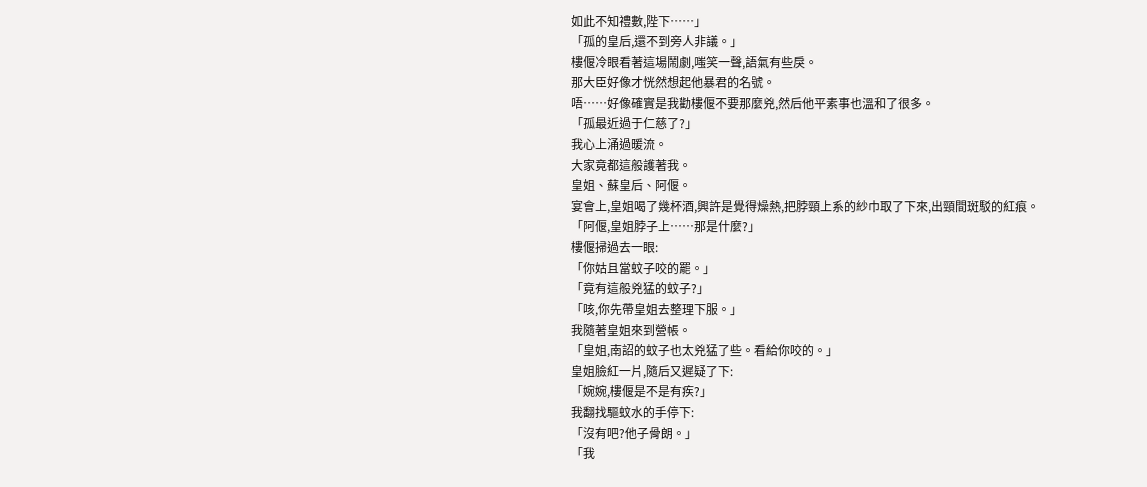如此不知禮數,陛下……」
「孤的皇后,還不到旁人非議。」
樓偃冷眼看著這場鬧劇,嗤笑一聲,語氣有些戾。
那大臣好像才恍然想起他暴君的名號。
唔……好像確實是我勸樓偃不要那麼兇,然后他平素事也溫和了很多。
「孤最近過于仁慈了?」
我心上涌過暖流。
大家竟都這般護著我。
皇姐、蘇皇后、阿偃。
宴會上,皇姐喝了幾杯酒,興許是覺得燥熱,把脖頸上系的紗巾取了下來,出頸間斑駁的紅痕。
「阿偃,皇姐脖子上……那是什麼?」
樓偃掃過去一眼:
「你姑且當蚊子咬的罷。」
「竟有這般兇猛的蚊子?」
「咳,你先帶皇姐去整理下服。」
我隨著皇姐來到營帳。
「皇姐,南詔的蚊子也太兇猛了些。看給你咬的。」
皇姐臉紅一片,隨后又遲疑了下:
「婉婉,樓偃是不是有疾?」
我翻找驅蚊水的手停下:
「沒有吧?他子骨朗。」
「我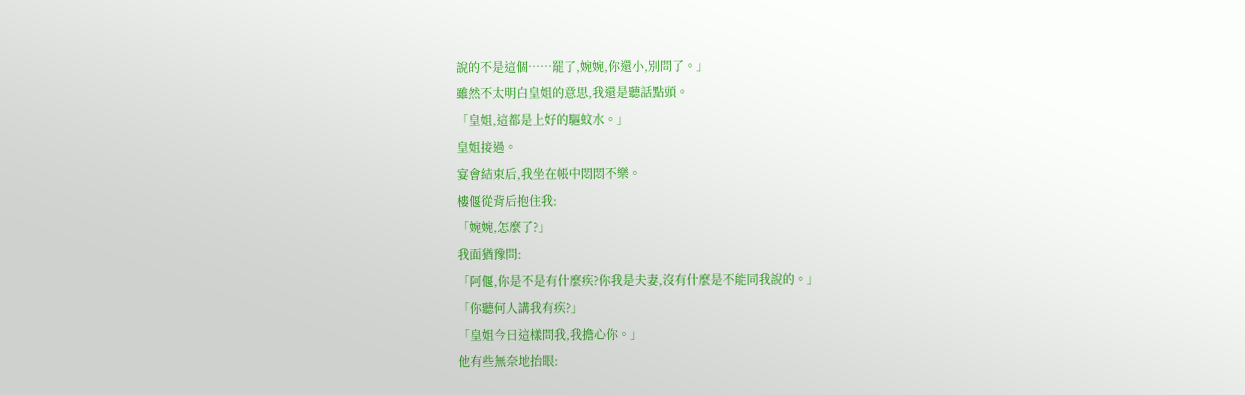說的不是這個……罷了,婉婉,你還小,別問了。」
雖然不太明白皇姐的意思,我還是聽話點頭。
「皇姐,這都是上好的驅蚊水。」
皇姐接過。
宴會結束后,我坐在帳中悶悶不樂。
樓偃從背后抱住我:
「婉婉,怎麼了?」
我面猶豫問:
「阿偃,你是不是有什麼疾?你我是夫妻,沒有什麼是不能同我說的。」
「你聽何人講我有疾?」
「皇姐今日這樣問我,我擔心你。」
他有些無奈地抬眼: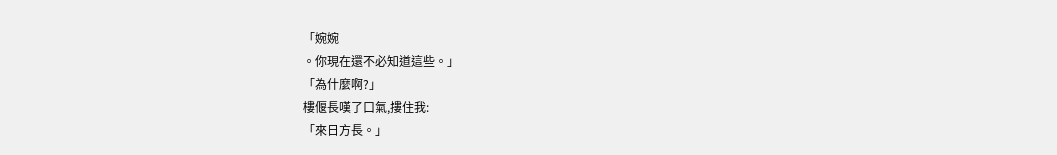「婉婉
。你現在還不必知道這些。」
「為什麼啊?」
樓偃長嘆了口氣,摟住我:
「來日方長。」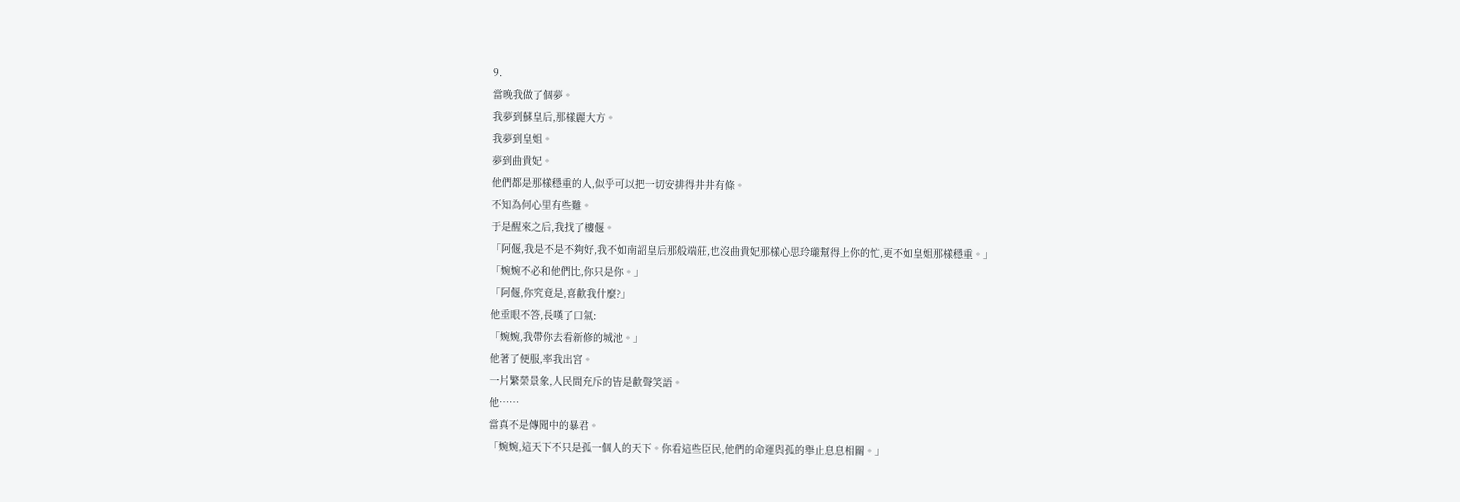9.
當晚我做了個夢。
我夢到蘇皇后,那樣麗大方。
我夢到皇姐。
夢到曲貴妃。
他們都是那樣穩重的人,似乎可以把一切安排得井井有條。
不知為何心里有些難。
于是醒來之后,我找了樓偃。
「阿偃,我是不是不夠好,我不如南詔皇后那般端莊,也沒曲貴妃那樣心思玲瓏幫得上你的忙,更不如皇姐那樣穩重。」
「婉婉不必和他們比,你只是你。」
「阿偃,你究竟是,喜歡我什麼?」
他垂眼不答,長嘆了口氣:
「婉婉,我帶你去看新修的城池。」
他著了便服,率我出宮。
一片繁榮景象,人民間充斥的皆是歡聲笑語。
他……
當真不是傳聞中的暴君。
「婉婉,這天下不只是孤一個人的天下。你看這些臣民,他們的命運與孤的舉止息息相關。」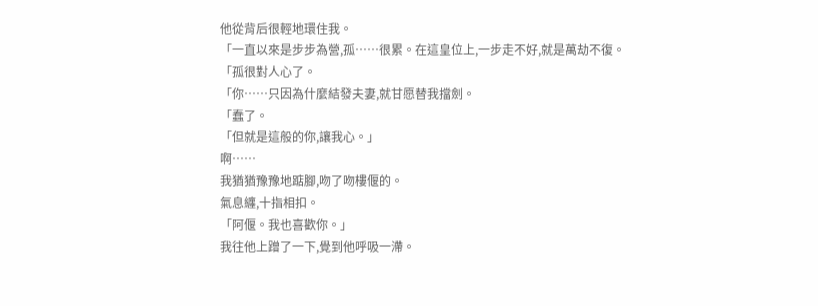他從背后很輕地環住我。
「一直以來是步步為營,孤……很累。在這皇位上,一步走不好,就是萬劫不復。
「孤很對人心了。
「你……只因為什麼結發夫妻,就甘愿替我擋劍。
「蠢了。
「但就是這般的你,讓我心。」
啊……
我猶猶豫豫地踮腳,吻了吻樓偃的。
氣息纏,十指相扣。
「阿偃。我也喜歡你。」
我往他上蹭了一下,覺到他呼吸一滯。